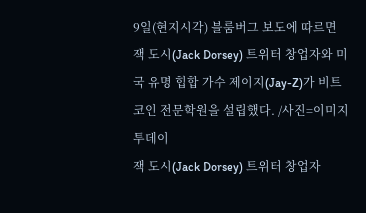9일(현지시각) 블룸버그 보도에 따르면 잭 도시(Jack Dorsey) 트위터 창업자와 미국 유명 힙합 가수 제이지(Jay-Z)가 비트코인 전문학원을 설립했다. /사진=이미지투데이
잭 도시(Jack Dorsey) 트위터 창업자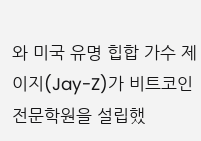와 미국 유명 힙합 가수 제이지(Jay-Z)가 비트코인 전문학원을 설립했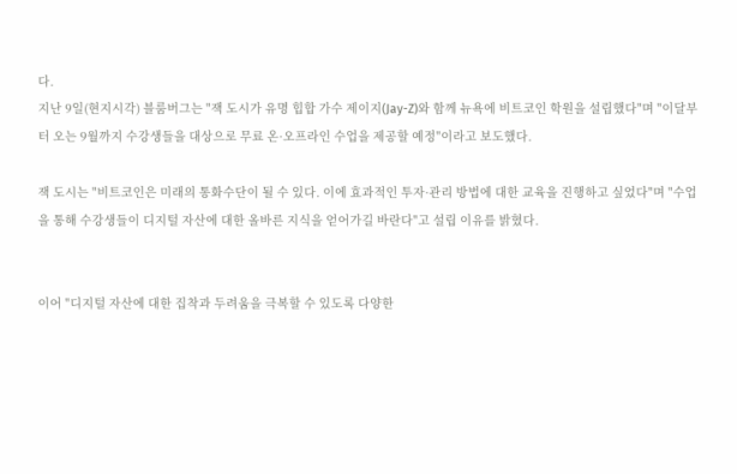다.
지난 9일(현지시각) 블룸버그는 "잭 도시가 유명 힙합 가수 제이지(Jay-Z)와 함께 뉴욕에 비트코인 학원을 설립했다"며 "이달부터 오는 9월까지 수강생들을 대상으로 무료 온·오프라인 수업을 제공할 예정"이라고 보도했다.

잭 도시는 "비트코인은 미래의 통화수단이 될 수 있다. 이에 효과적인 투자·관리 방법에 대한 교육을 진행하고 싶었다"며 "수업을 통해 수강생들이 디지털 자산에 대한 올바른 지식을 얻어가길 바란다"고 설립 이유를 밝혔다.


이어 "디지털 자산에 대한 집착과 두려움을 극복할 수 있도록 다양한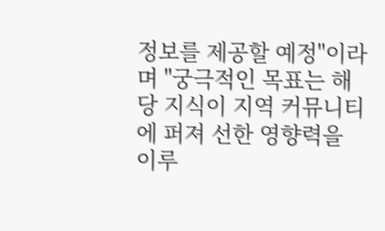정보를 제공할 예정"이라며 "궁극적인 목표는 해당 지식이 지역 커뮤니티에 퍼져 선한 영향력을 이루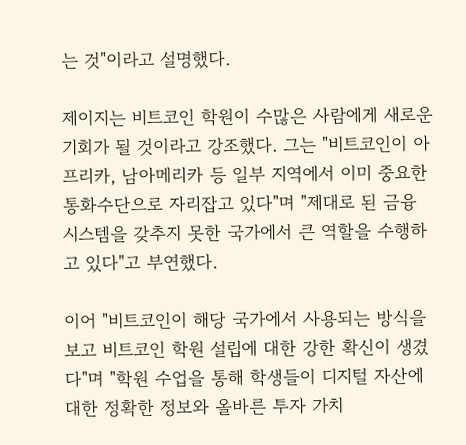는 것"이라고 설명했다.

제이지는 비트코인 학원이 수많은 사람에게 새로운 기회가 될 것이라고 강조했다. 그는 "비트코인이 아프리카, 남아메리카 등 일부 지역에서 이미 중요한 통화수단으로 자리잡고 있다"며 "제대로 된 금융 시스템을 갖추지 못한 국가에서 큰 역할을 수행하고 있다"고 부연했다.

이어 "비트코인이 해당 국가에서 사용되는 방식을 보고 비트코인 학원 설립에 대한 강한 확신이 생겼다"며 "학원 수업을 통해 학생들이 디지털 자산에 대한 정확한 정보와 올바른 투자 가치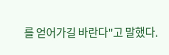를 얻어가길 바란다"고 말했다.